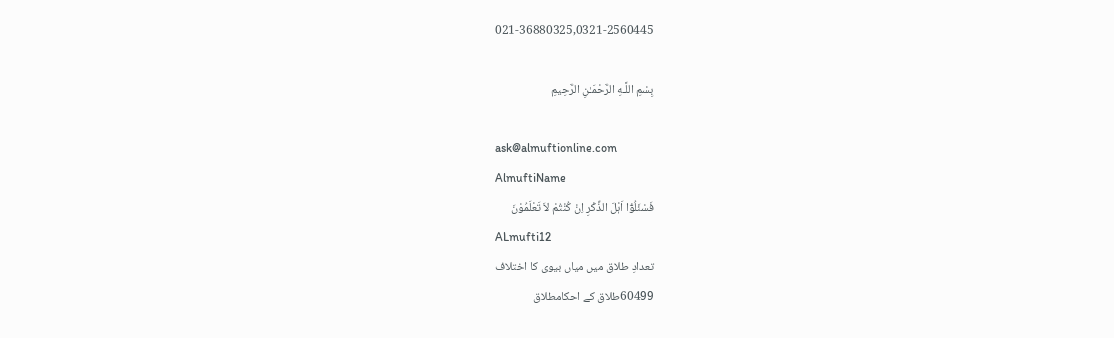021-36880325,0321-2560445

بِسْمِ اللَّـهِ الرَّحْمَـٰنِ الرَّحِيمِ

ask@almuftionline.com
AlmuftiName
فَسْئَلُوْٓا اَہْلَ الذِّکْرِ اِنْ کُنْتُمْ لاَ تَعْلَمُوْنَ
ALmufti12
تعدادِ طلاق میں میاں بیوی کا اختلاف
60499طلاق کے احکامطلاق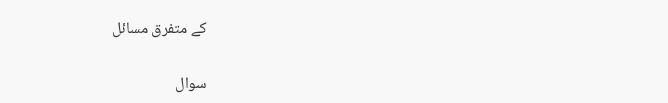کے متفرق مسائل

سوال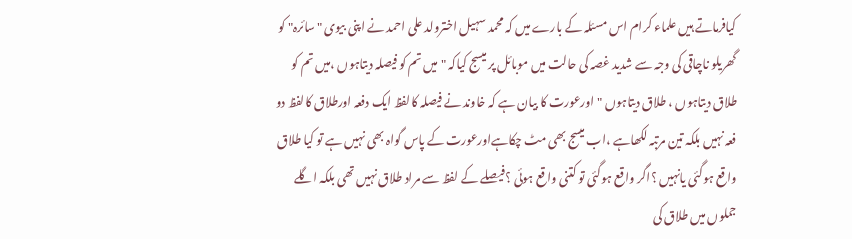کیافرماتے ہیں علماء کرام اس مسئلہ کے بارے میں کہ محمد سہیل اخترولد علی احمد نے اپنی بیوی "سائرہ" کو گھریلو ناچاقی کی وجہ سے شدید غصہ کی حالت میں موبائل پر میسج کیاکہ "میں تم کو فیصلہ دیتاہوں ،میں تم کو طلاق دیتاہوں ، طلاق دیتاہوں "اورعورت کا بیان ہے کہ خاوند نے فیصلہ کالفظ ایک دفعہ اورطلاق کالفظ دو فعہ نہیں بلکہ تین مرتبہ لکھاہے ،اب میسج بھی مٹ چکاہےاورعورت کے پاس گواہ بھی نہیں ہے تو کیا طلاق واقع ہوگئی یانہیں ؟اگر واقع ہوگئی تو کتنی واقع ہوئی ؟فیصلے کے لفظ سے مراد طلاق نہیں تھی بلکہ اگلے جملوں میں طلاق کی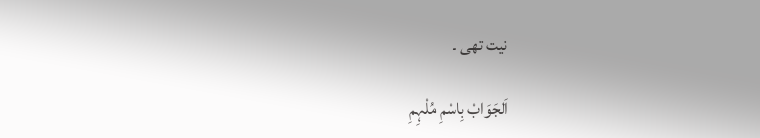نیت تھی ۔

اَلجَوَابْ بِاسْمِ مُلْہِمِ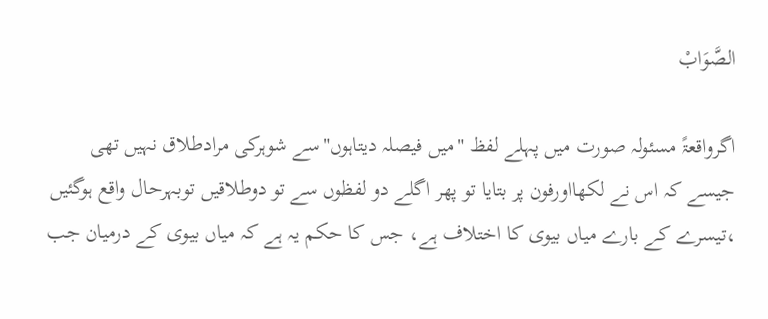الصَّوَابْ

اگرواقعۃً مسئولہ صورت میں پہلے لفظ "میں فیصلہ دیتاہوں"سے شوہرکی مرادطلاق نہیں تھی جیسے کہ اس نے لکھااورفون پر بتایا تو پھر اگلے دو لفظوں سے تو دوطلاقیں توبہرحال واقع ہوگئیں ،تیسرے کے بارے میاں بیوی کا اختلاف ہے، جس کا حکم یہ ہے کہ میاں بیوی کے درمیان جب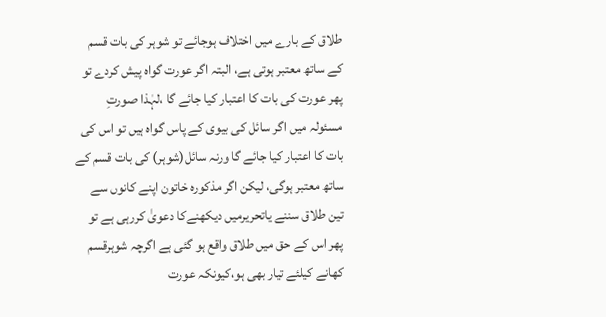طلاق کے بارے میں اختلاف ہوجائے تو شوہر کی بات قسم کے ساتھ معتبر ہوتی ہے، البتہ اگر عورت گواہ پیش کردے تو پھر عورت کی بات کا اعتبار کیا جائے گا ،لہٰذا صورتِ مسئولہ میں اگر سائل کی بیوی کے پاس گواہ ہیں تو اس کی بات کا اعتبار کیا جائے گا ورنہ سائل(شوہر) کی بات قسم کے ساتھ معتبر ہوگی، لیکن اگر مذکورہ خاتون اپنے کانوں سے تین طلاق سننے یاتحریرمیں دیکھنےکا دعویٰ کررہی ہے تو پھر اس کے حق میں طلاق واقع ہو گئی ہے اگرچہ شوہرقسم کھانے کیلئے تیار بھی ہو،کیونکہ عورت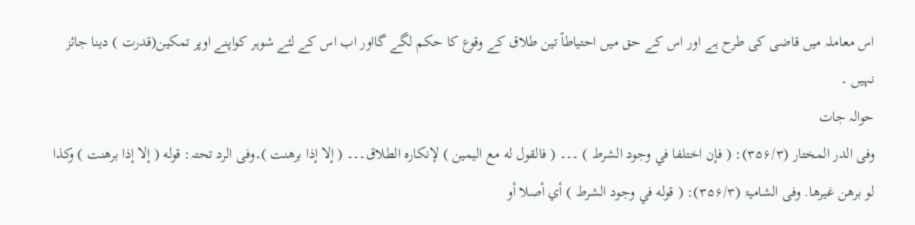اس معاملہ میں قاضی کی طرح ہے اور اس کے حق میں احتیاطاً تین طلاق کے وقوع کا حکم لگے گااور اب اس کے لئے شوہر کواپنے اوپر تمکین(قدرت ) دینا جائز نہیں ۔
حوالہ جات
وفی الدر المختار (۳۵۶/۳): ( فإن اختلفا في وجود الشرط ) ۔۔۔ ( فالقول له مع اليمين ) لإنكاره الطلاق۔۔۔ ( إلا إذا برهنت )۔وفی الرد تحتہ: قوله ( إلا إذا برهنت ) وكذا لو برهن غيرها. وفی الشامیۃ (۳۵۶/۳): ( قوله في وجود الشرط ) أي أصلا أو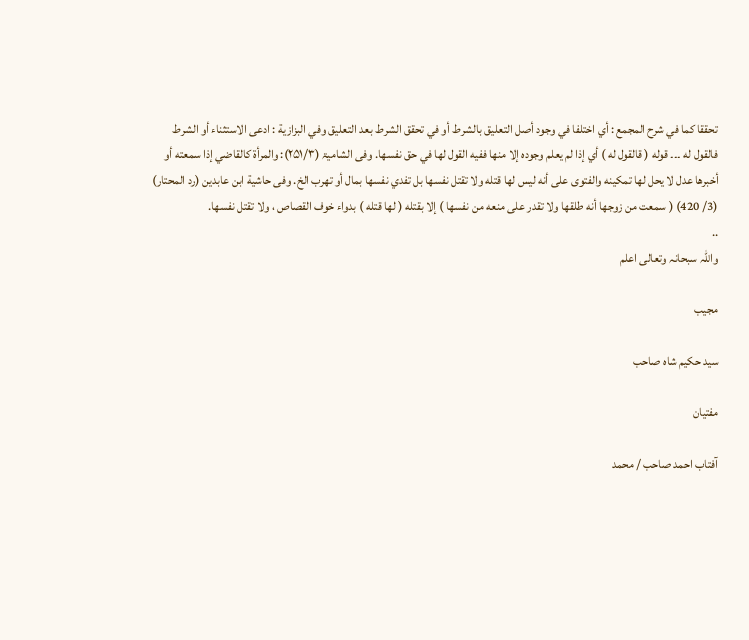تحققا كما في شرح المجمع : أي اختلفا في وجود أصل التعليق بالشرط أو في تحقق الشرط بعد التعليق وفي البزازية : ادعى الاستثناء أو الشرط فالقول له ۔۔۔ قوله ( قالقول له ) أي إذا لم يعلم وجوده إلا منها ففيه القول لها في حق نفسها. وفی الشامیۃ (۲۵۱/۳): والمرأة كالقاضي إذا سمعته أو أخبرها عدل لا يحل لها تمكينه والفتوى على أنه ليس لها قتله ولا تقتل نفسها بل تفدي نفسها بمال أو تهرب الخ. وفى حاشية ابن عابدين (رد المحتار) (3/ 420) ( سمعت من زوجها أنه طلقها ولا تقدر على منعه من نفسها ) إلا بقتله ( لها قتله ) بدواء خوف القصاص ، ولا تقتل نفسها.
..
واللہ سبحانہ وتعالی اعلم

مجیب

سید حکیم شاہ صاحب

مفتیان

آفتاب احمد صاحب / محمد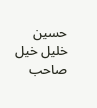حسین خلیل خیل صاحب